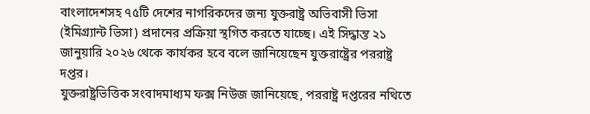বাংলাদেশসহ ৭৫টি দেশের নাগরিকদের জন্য যুক্তরাষ্ট্র অভিবাসী ভিসা (ইমিগ্র্যান্ট ভিসা) প্রদানের প্রক্রিয়া স্থগিত করতে যাচ্ছে। এই সিদ্ধান্ত ২১ জানুয়ারি ২০২৬ থেকে কার্যকর হবে বলে জানিয়েছেন যুক্তরাষ্ট্রের পররাষ্ট্র দপ্তর।
যুক্তরাষ্ট্রভিত্তিক সংবাদমাধ্যম ফক্স নিউজ জানিয়েছে, পররাষ্ট্র দপ্তরের নথিতে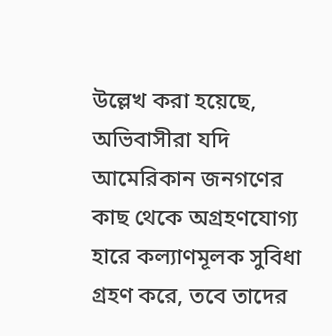উল্লেখ করা হয়েছে, অভিবাসীরা যদি আমেরিকান জনগণের কাছ থেকে অগ্রহণযোগ্য হারে কল্যাণমূলক সুবিধা গ্রহণ করে, তবে তাদের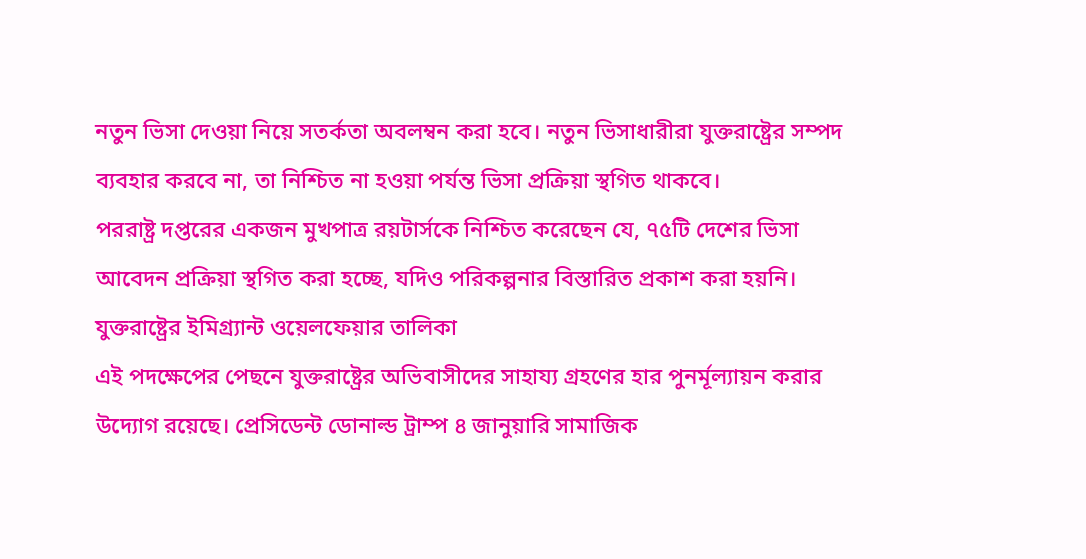নতুন ভিসা দেওয়া নিয়ে সতর্কতা অবলম্বন করা হবে। নতুন ভিসাধারীরা যুক্তরাষ্ট্রের সম্পদ ব্যবহার করবে না, তা নিশ্চিত না হওয়া পর্যন্ত ভিসা প্রক্রিয়া স্থগিত থাকবে।
পররাষ্ট্র দপ্তরের একজন মুখপাত্র রয়টার্সকে নিশ্চিত করেছেন যে, ৭৫টি দেশের ভিসা আবেদন প্রক্রিয়া স্থগিত করা হচ্ছে, যদিও পরিকল্পনার বিস্তারিত প্রকাশ করা হয়নি।
যুক্তরাষ্ট্রের ইমিগ্র্যান্ট ওয়েলফেয়ার তালিকা
এই পদক্ষেপের পেছনে যুক্তরাষ্ট্রের অভিবাসীদের সাহায্য গ্রহণের হার পুনর্মূল্যায়ন করার উদ্যোগ রয়েছে। প্রেসিডেন্ট ডোনাল্ড ট্রাম্প ৪ জানুয়ারি সামাজিক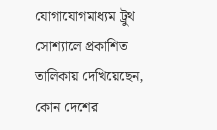যোগাযোগমাধ্যম ট্রুথ সোশ্যালে প্রকাশিত তালিকায় দেখিয়েছেন, কোন দেশের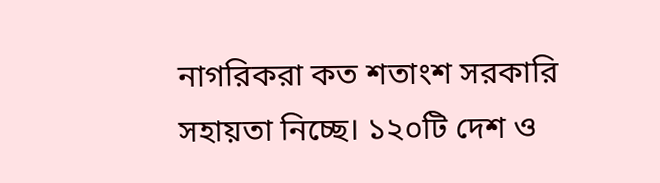নাগরিকরা কত শতাংশ সরকারি সহায়তা নিচ্ছে। ১২০টি দেশ ও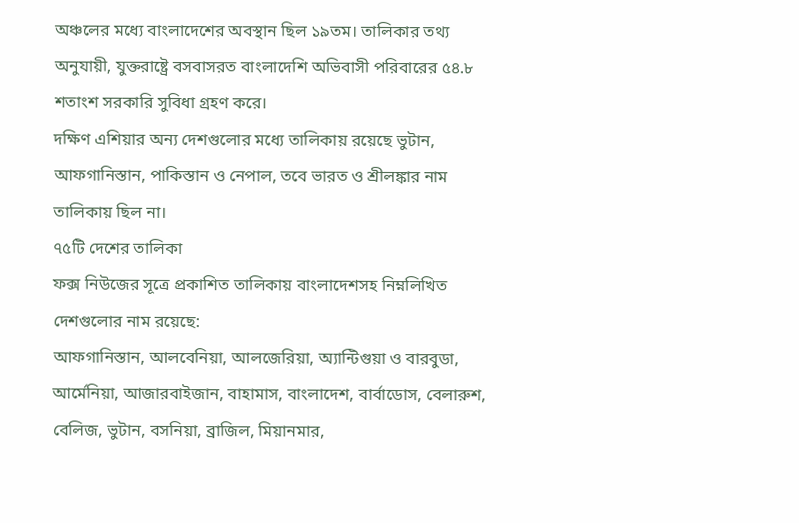অঞ্চলের মধ্যে বাংলাদেশের অবস্থান ছিল ১৯তম। তালিকার তথ্য অনুযায়ী, যুক্তরাষ্ট্রে বসবাসরত বাংলাদেশি অভিবাসী পরিবারের ৫৪.৮ শতাংশ সরকারি সুবিধা গ্রহণ করে।
দক্ষিণ এশিয়ার অন্য দেশগুলোর মধ্যে তালিকায় রয়েছে ভুটান, আফগানিস্তান, পাকিস্তান ও নেপাল, তবে ভারত ও শ্রীলঙ্কার নাম তালিকায় ছিল না।
৭৫টি দেশের তালিকা
ফক্স নিউজের সূত্রে প্রকাশিত তালিকায় বাংলাদেশসহ নিম্নলিখিত দেশগুলোর নাম রয়েছে:
আফগানিস্তান, আলবেনিয়া, আলজেরিয়া, অ্যান্টিগুয়া ও বারবুডা, আর্মেনিয়া, আজারবাইজান, বাহামাস, বাংলাদেশ, বার্বাডোস, বেলারুশ, বেলিজ, ভুটান, বসনিয়া, ব্রাজিল, মিয়ানমার,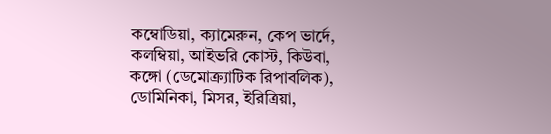কম্বোডিয়া, ক্যামেরুন, কেপ ভার্দে, কলম্বিয়া, আইভরি কোস্ট, কিউবা, কঙ্গো (ডেমোক্র্যাটিক রিপাবলিক), ডোমিনিকা, মিসর, ইরিত্রিয়া,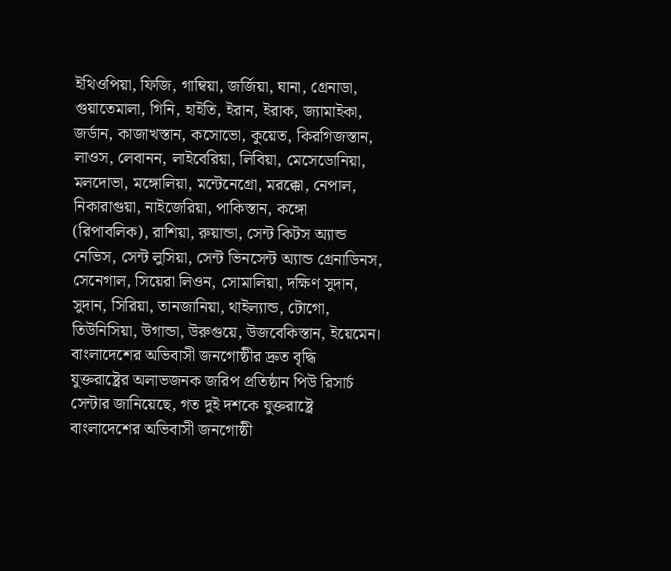ইথিওপিয়া, ফিজি, গাম্বিয়া, জর্জিয়া, ঘানা, গ্রেনাডা, গুয়াতেমালা, গিনি, হাইতি, ইরান, ইরাক, জ্যামাইকা, জর্ডান, কাজাখস্তান, কসোভো, কুয়েত, কিরগিজস্তান, লাওস, লেবানন, লাইবেরিয়া, লিবিয়া, মেসেডোনিয়া, মলদোভা, মঙ্গোলিয়া, মন্টেনেগ্রো, মরক্কো, নেপাল, নিকারাগুয়া, নাইজেরিয়া, পাকিস্তান, কঙ্গো (রিপাবলিক), রাশিয়া, রুয়ান্ডা, সেন্ট কিটস অ্যান্ড নেভিস, সেন্ট লুসিয়া, সেন্ট ভিনসেন্ট অ্যান্ড গ্রেনাডিনস, সেনেগাল, সিয়েরা লিওন, সোমালিয়া, দক্ষিণ সুদান, সুদান, সিরিয়া, তানজানিয়া, থাইল্যান্ড, টোগো, তিউনিসিয়া, উগান্ডা, উরুগুয়ে, উজবেকিস্তান, ইয়েমেন।
বাংলাদেশের অভিবাসী জনগোষ্ঠীর দ্রুত বৃদ্ধি
যুক্তরাষ্ট্রের অলাভজনক জরিপ প্রতিষ্ঠান পিউ রিসার্চ সেন্টার জানিয়েছে, গত দুই দশকে যুক্তরাষ্ট্রে বাংলাদেশের অভিবাসী জনগোষ্ঠী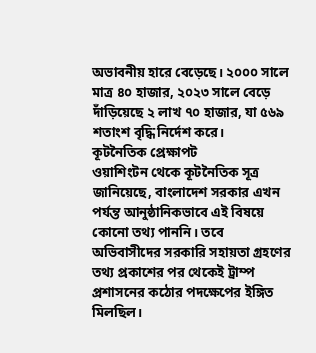অভাবনীয় হারে বেড়েছে। ২০০০ সালে মাত্র ৪০ হাজার, ২০২৩ সালে বেড়ে দাঁড়িয়েছে ২ লাখ ৭০ হাজার, যা ৫৬৯ শতাংশ বৃদ্ধি নির্দেশ করে।
কূটনৈতিক প্রেক্ষাপট
ওয়াশিংটন থেকে কূটনৈতিক সূত্র জানিয়েছে, বাংলাদেশ সরকার এখন পর্যন্ত আনুষ্ঠানিকভাবে এই বিষয়ে কোনো তথ্য পাননি। তবে অভিবাসীদের সরকারি সহায়তা গ্রহণের তথ্য প্রকাশের পর থেকেই ট্রাম্প প্রশাসনের কঠোর পদক্ষেপের ইঙ্গিত মিলছিল।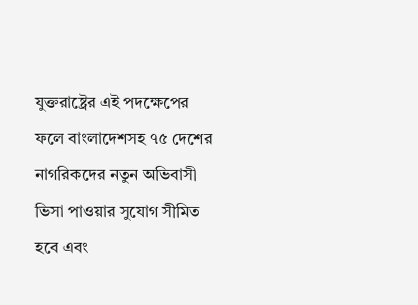যুক্তরাষ্ট্রের এই পদক্ষেপের ফলে বাংলাদেশসহ ৭৫ দেশের নাগরিকদের নতুন অভিবাসী ভিসা পাওয়ার সুযোগ সীমিত হবে এবং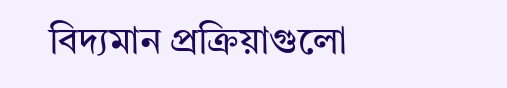বিদ্যমান প্রক্রিয়াগুলো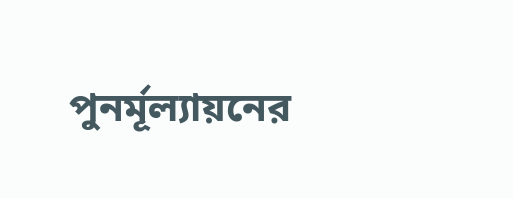পুনর্মূল্যায়নের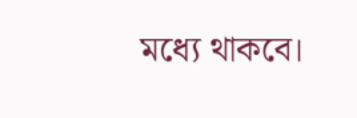মধ্যে থাকবে।